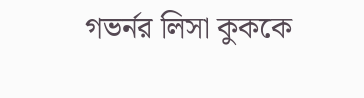গভর্নর লিসা কুককে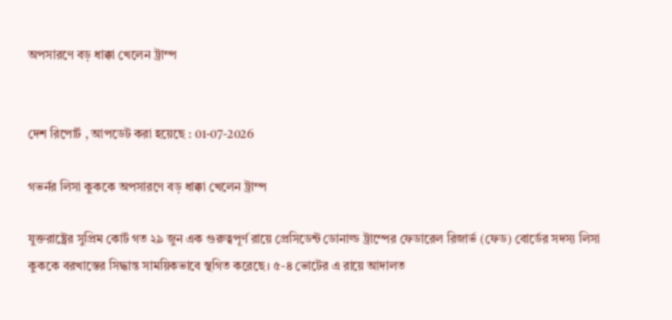অপসারণে বড় ধাক্কা খেলেন ট্রাম্প


দেশ রিপোর্ট , আপডেট করা হয়েছে : 01-07-2026

গভর্নর লিসা কুককে অপসারণে বড় ধাক্কা খেলেন ট্রাম্প

যুক্তরাষ্ট্রের সুপ্রিম কোর্ট গত ২৯ জুন এক গুরুত্বপূর্ণ রায়ে প্রেসিডেন্ট ডোনাল্ড ট্রাম্পের ফেডারেল রিজার্ভ (ফেড) বোর্ডের সদস্য লিসা কুককে বরখাস্তের সিদ্ধান্ত সাময়িকভাবে স্থগিত করেছে। ৫-৪ ভোটের এ রায়ে আদালত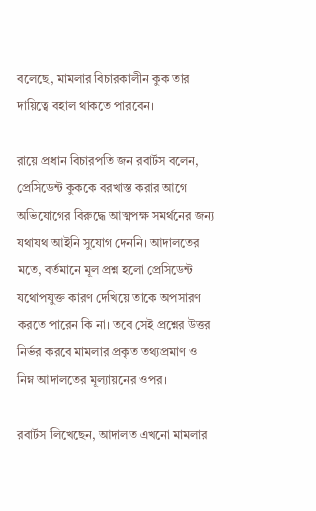বলেছে, মামলার বিচারকালীন কুক তার দায়িত্বে বহাল থাকতে পারবেন।

রায়ে প্রধান বিচারপতি জন রবার্টস বলেন, প্রেসিডেন্ট কুককে বরখাস্ত করার আগে অভিযোগের বিরুদ্ধে আত্মপক্ষ সমর্থনের জন্য যথাযথ আইনি সুযোগ দেননি। আদালতের মতে, বর্তমানে মূল প্রশ্ন হলো প্রেসিডেন্ট যথোপযুক্ত কারণ দেখিয়ে তাকে অপসারণ করতে পারেন কি না। তবে সেই প্রশ্নের উত্তর নির্ভর করবে মামলার প্রকৃত তথ্যপ্রমাণ ও নিম্ন আদালতের মূল্যায়নের ওপর।

রবার্টস লিখেছেন, আদালত এখনো মামলার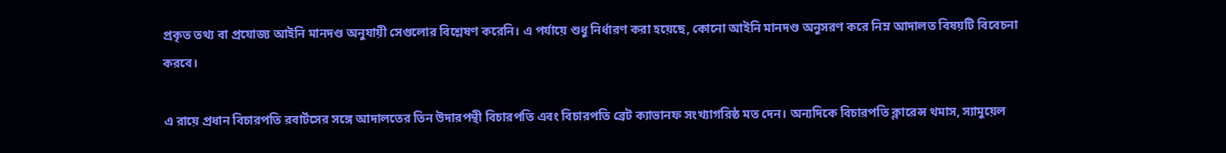প্রকৃত তথ্য বা প্রযোজ্য আইনি মানদণ্ড অনুযায়ী সেগুলোর বিশ্লেষণ করেনি। এ পর্যায়ে শুধু নির্ধারণ করা হয়েছে, কোনো আইনি মানদণ্ড অনুসরণ করে নিম্ন আদালত বিষয়টি বিবেচনা করবে।

এ রায়ে প্রধান বিচারপতি রবার্টসের সঙ্গে আদালতের তিন উদারপন্থী বিচারপতি এবং বিচারপতি ব্রেট ক্যাভানফ সংখ্যাগরিষ্ঠ মত দেন। অন্যদিকে বিচারপতি ক্লারেন্স থমাস, স্যামুয়েল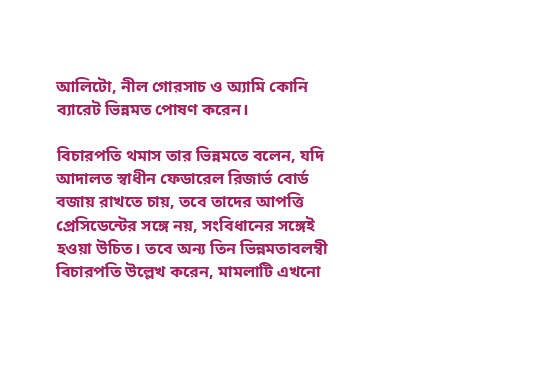আলিটো, নীল গোরসাচ ও অ্যামি কোনি ব্যারেট ভিন্নমত পোষণ করেন।

বিচারপতি থমাস তার ভিন্নমতে বলেন, যদি আদালত স্বাধীন ফেডারেল রিজার্ভ বোর্ড বজায় রাখতে চায়, তবে তাদের আপত্তি প্রেসিডেন্টের সঙ্গে নয়, সংবিধানের সঙ্গেই হওয়া উচিত। তবে অন্য তিন ভিন্নমতাবলম্বী বিচারপতি উল্লেখ করেন, মামলাটি এখনো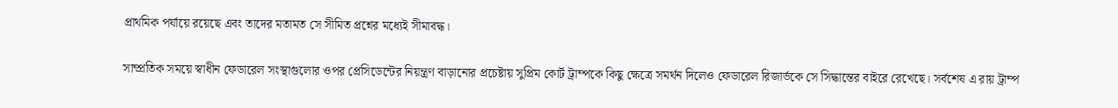প্রাথমিক পর্যায়ে রয়েছে এবং তাদের মতামত সে সীমিত প্রশ্নের মধ্যেই সীমাবদ্ধ।

সাম্প্রতিক সময়ে স্বাধীন ফেডারেল সংস্থাগুলোর ওপর প্রেসিডেন্টের নিয়ন্ত্রণ বাড়ানোর প্রচেষ্টায় সুপ্রিম কোর্ট ট্রাম্পকে কিছু ক্ষেত্রে সমর্থন দিলেও ফেডারেল রিজার্ভকে সে সিদ্ধান্তের বাইরে রেখেছে। সর্বশেষ এ রায় ট্রাম্প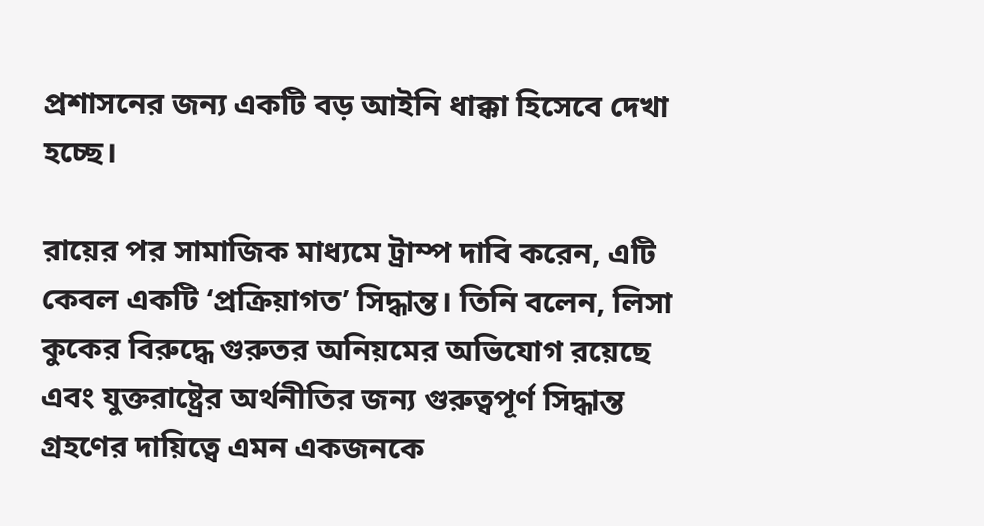প্রশাসনের জন্য একটি বড় আইনি ধাক্কা হিসেবে দেখা হচ্ছে।

রায়ের পর সামাজিক মাধ্যমে ট্রাম্প দাবি করেন, এটি কেবল একটি ‘প্রক্রিয়াগত’ সিদ্ধান্ত। তিনি বলেন, লিসা কুকের বিরুদ্ধে গুরুতর অনিয়মের অভিযোগ রয়েছে এবং যুক্তরাষ্ট্রের অর্থনীতির জন্য গুরুত্বপূর্ণ সিদ্ধান্ত গ্রহণের দায়িত্বে এমন একজনকে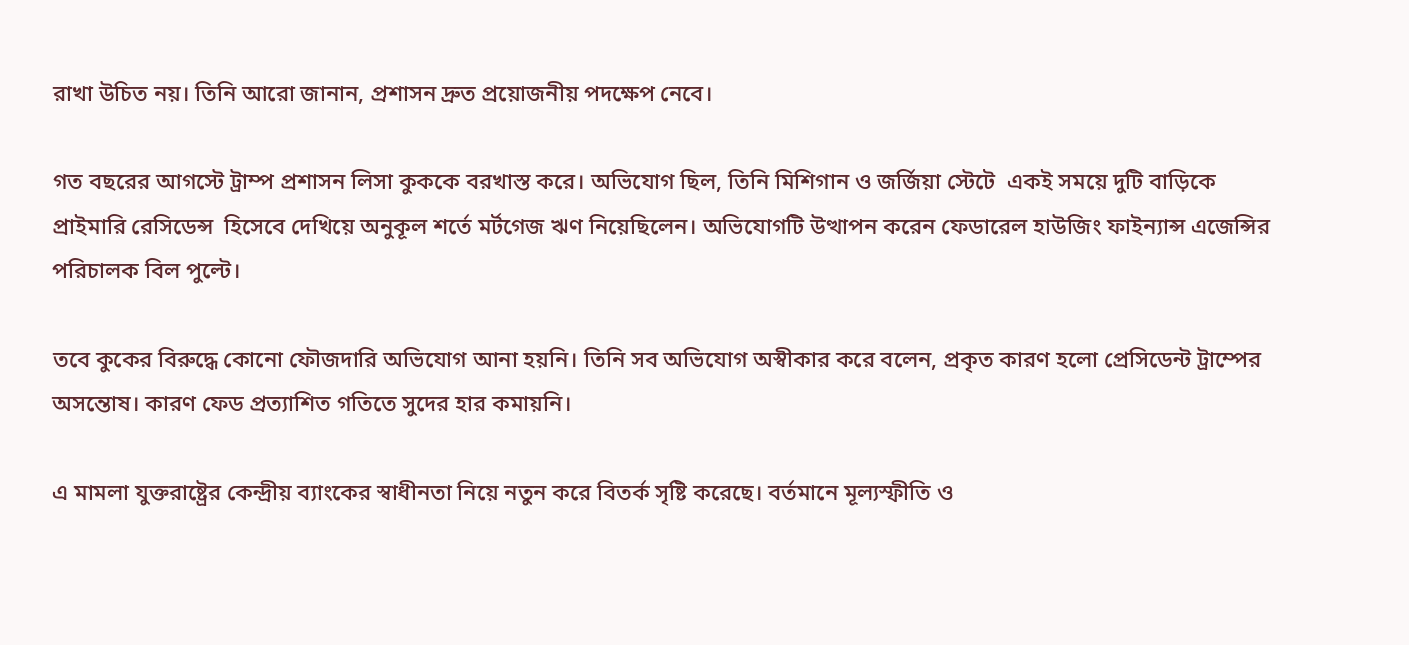রাখা উচিত নয়। তিনি আরো জানান, প্রশাসন দ্রুত প্রয়োজনীয় পদক্ষেপ নেবে।

গত বছরের আগস্টে ট্রাম্প প্রশাসন লিসা কুককে বরখাস্ত করে। অভিযোগ ছিল, তিনি মিশিগান ও জর্জিয়া স্টেটে  একই সময়ে দুটি বাড়িকে  প্রাইমারি রেসিডেন্স  হিসেবে দেখিয়ে অনুকূল শর্তে মর্টগেজ ঋণ নিয়েছিলেন। অভিযোগটি উত্থাপন করেন ফেডারেল হাউজিং ফাইন্যান্স এজেন্সির পরিচালক বিল পুল্টে।

তবে কুকের বিরুদ্ধে কোনো ফৌজদারি অভিযোগ আনা হয়নি। তিনি সব অভিযোগ অস্বীকার করে বলেন, প্রকৃত কারণ হলো প্রেসিডেন্ট ট্রাম্পের অসন্তোষ। কারণ ফেড প্রত্যাশিত গতিতে সুদের হার কমায়নি।

এ মামলা যুক্তরাষ্ট্রের কেন্দ্রীয় ব্যাংকের স্বাধীনতা নিয়ে নতুন করে বিতর্ক সৃষ্টি করেছে। বর্তমানে মূল্যস্ফীতি ও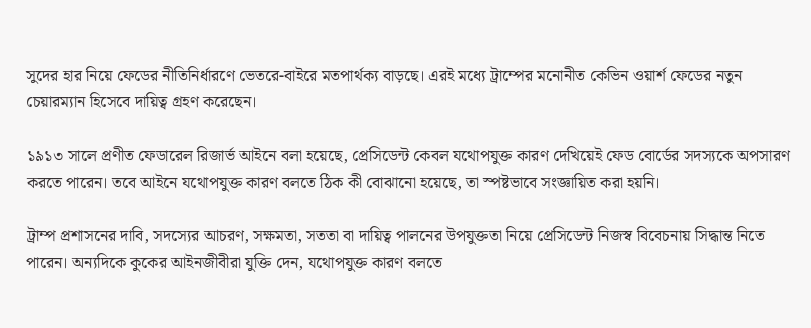সুদের হার নিয়ে ফেডের নীতিনির্ধারণে ভেতরে-বাইরে মতপার্থক্য বাড়ছে। এরই মধ্যে ট্রাম্পের মনোনীত কেভিন ওয়ার্শ ফেডের নতুন চেয়ারম্যান হিসেবে দায়িত্ব গ্রহণ করেছেন।

১৯১৩ সালে প্রণীত ফেডারেল রিজার্ভ আইনে বলা হয়েছে, প্রেসিডেন্ট কেবল যথোপযুক্ত কারণ দেখিয়েই ফেড বোর্ডের সদস্যকে অপসারণ করতে পারেন। তবে আইনে যথোপযুক্ত কারণ বলতে ঠিক কী বোঝানো হয়েছে, তা স্পষ্টভাবে সংজ্ঞায়িত করা হয়নি।

ট্রাম্প প্রশাসনের দাবি, সদস্যের আচরণ, সক্ষমতা, সততা বা দায়িত্ব পালনের উপযুক্ততা নিয়ে প্রেসিডেন্ট নিজস্ব বিবেচনায় সিদ্ধান্ত নিতে পারেন। অন্যদিকে কুকের আইনজীবীরা যুক্তি দেন, যথোপযুক্ত কারণ বলতে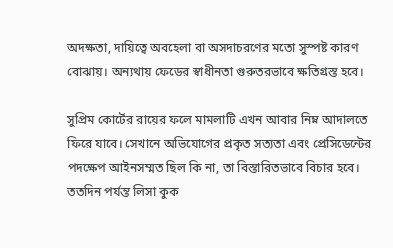অদক্ষতা, দায়িত্বে অবহেলা বা অসদাচরণের মতো সুস্পষ্ট কারণ বোঝায়। অন্যথায় ফেডের স্বাধীনতা গুরুতরভাবে ক্ষতিগ্রস্ত হবে।

সুপ্রিম কোর্টের রায়ের ফলে মামলাটি এখন আবার নিম্ন আদালতে ফিরে যাবে। সেখানে অভিযোগের প্রকৃত সত্যতা এবং প্রেসিডেন্টের পদক্ষেপ আইনসম্মত ছিল কি না, তা বিস্তারিতভাবে বিচার হবে। ততদিন পর্যন্ত লিসা কুক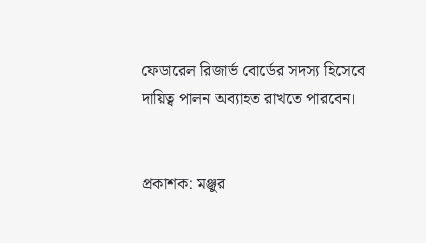ফেডারেল রিজার্ভ বোর্ডের সদস্য হিসেবে দায়িত্ব পালন অব্যাহত রাখতে পারবেন।


প্রকাশক: মঞ্জুর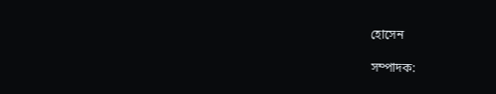হোসেন

সম্পাদক: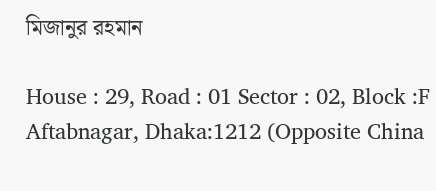মিজানুর রহমান

House : 29, Road : 01 Sector : 02, Block :F Aftabnagar, Dhaka:1212 (Opposite China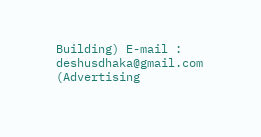Building) E-mail : deshusdhaka@gmail.com (Advertising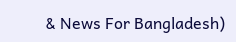& News For Bangladesh)